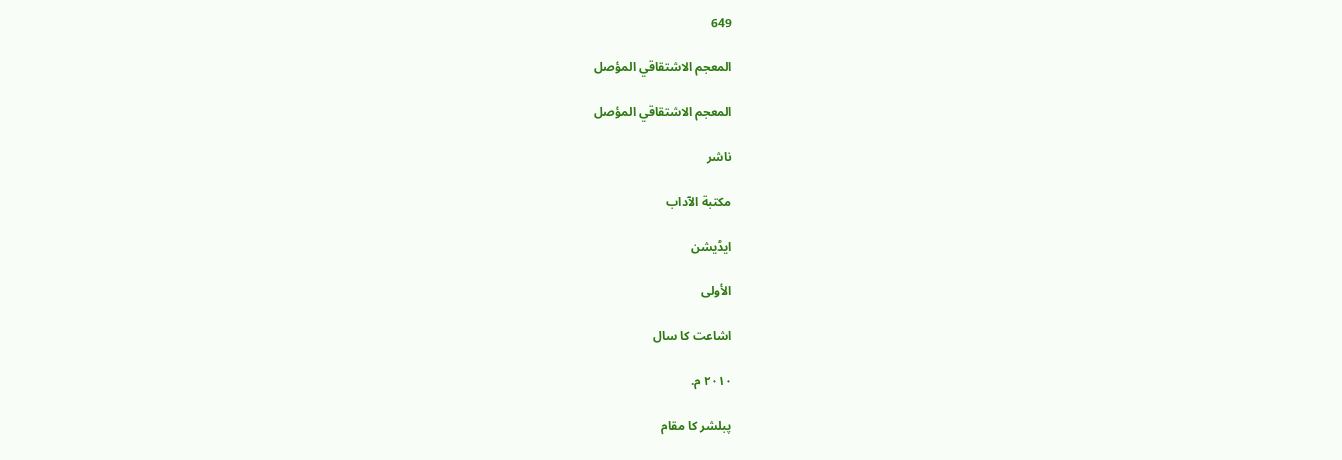649

المعجم الاشتقاقي المؤصل

المعجم الاشتقاقي المؤصل

ناشر

مكتبة الآداب

ایڈیشن

الأولى

اشاعت کا سال

٢٠١٠ م.

پبلشر کا مقام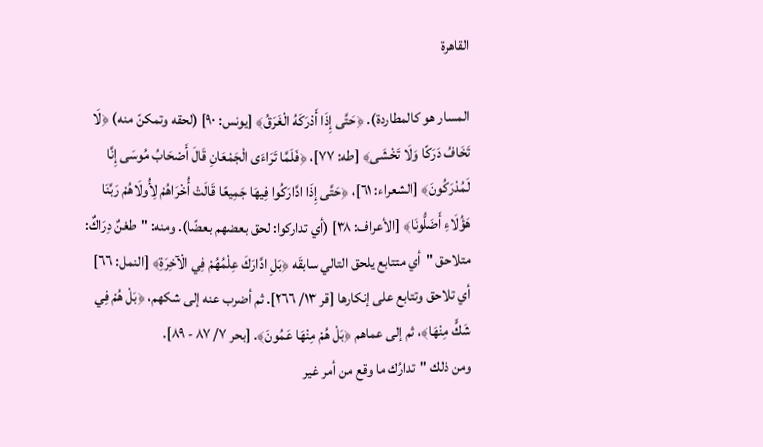القاهرة

المسار هو كالمطاردة). ﴿حَتَّى إِذَا أَدْرَكَهُ الْغَرَقُ﴾ [يونس: ٩٠] (لحقه وتمكنّ منه) ﴿لَا تَخَافُ دَرَكًا وَلَا تَخْشَى﴾ [طه: ٧٧]، ﴿فَلَمَّا تَرَاءَى الْجَمْعَانِ قَالَ أَصْحَابُ مُوسَى إِنَّا لَمُدْرَكُونَ﴾ [الشعراء: ٦١]، ﴿حَتَّى إِذَا ادَّارَكُوا فِيهَا جَمِيعًا قَالَتْ أُخْرَاهُمْ لِأُولَاهُمْ رَبَّنَا هَؤُلَاءِ أَضَلُّونَا﴾ [الأعراف: ٣٨] (أي تداركوا: لحق بعضهم بعضًا). ومنه: "طعْنٌ دِرَاكٌ: متلاحق "أي متتابع يلحق التالي سابقَه ﴿بَلِ ادَّارَكَ عِلْمُهُمْ فِي الْآخِرَةِ﴾ [النمل: ٦٦] أي تلاحق وتتابع على إنكارها [قر ١٣/ ٢٦٦]. ثم أضرب عنه إلى شكهم، ﴿بَلْ هُمْ فِي شَكٍّ مِنْهَا﴾، ثم إلى عماهم ﴿بَلْ هُمْ مِنْهَا عَمُونَ﴾. [بحر ٧/ ٨٧ - ٨٩].
ومن ذلك "تدارُك ما وقع من أمر غير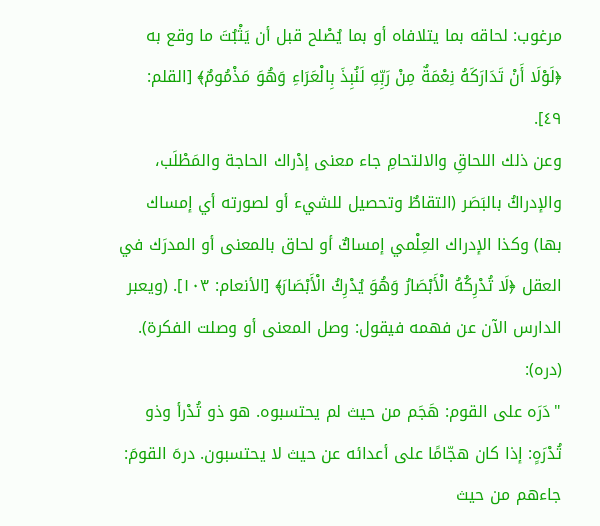مرغوب: لحاقه بما يتلافاه أو بما يُصْلح قبل أن يَثْبُتَ ما وقع به ﴿لَوْلَا أَنْ تَدَارَكَهُ نِعْمَةٌ مِنْ رَبِّهِ لَنُبِذَ بِالْعَرَاءِ وَهُوَ مَذْمُومٌ﴾ [القلم: ٤٩].
وعن ذلك اللحاقِ والالتحامِ جاء معنى إدْراك الحاجة والمَطْلَب، والإدراكُ بالبَصَر (التقاطٌ وتحصيل للشيء أو لصورته أي إمساك بها) وكذا الإدراك العِلْمي إمساكٌ أو لحاق بالمعنى أو المدرَك في العقل ﴿لَا تُدْرِكُهُ الْأَبْصَارُ وَهُوَ يُدْرِكُ الْأَبْصَارَ﴾ [الأنعام: ١٠٣]. (ويعبر الدارس الآن عن فهمه فيقول: وصل المعنى أو وصلت الفكرة).
(دره):
"دَرَه على القوم: هَجَم من حيث لم يحتسبوه. هو ذو تُدْرأ وذو تُدْرَهٍ: إذا كان هجّامًا على أعدائه عن حيث لا يحتسبون. درهَ القومَ: جاءهم من حيث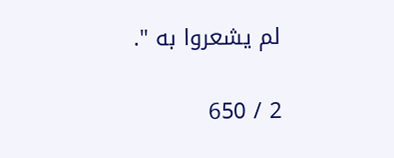لم يشعروا به ".

2 / 650